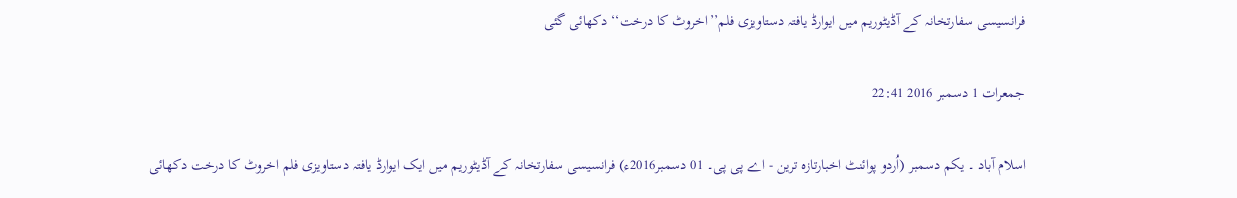فرانسیسی سفارتخانہ کے آڈیٹوریم میں ایوارڈ یافتہ دستاویزی فلم’’اخروٹ کا درخت‘‘ دکھائی گئی

جمعرات 1 دسمبر 2016 22:41

اسلام آباد ۔ یکم دسمبر (اُردو پوائنٹ اخبارتازہ ترین - اے پی پی۔ 01 دسمبر2016ء) فرانسیسی سفارتخانہ کے آڈیٹوریم میں ایک ایوارڈ یافتہ دستاویزی فلم اخروٹ کا درخت دکھائی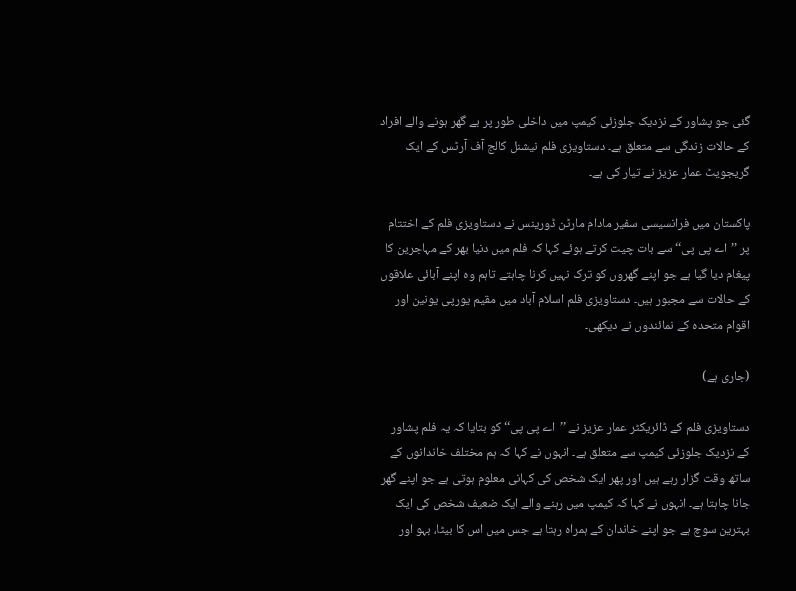گئی جو پشاور کے نزدیک جلوزئی کیمپ میں داخلی طور پر بے گھر ہونے والے افراد کے حالات زندگی سے متعلق ہے۔ دستاویزی فلم نیشنل کالج آف آرٹس کے ایک گریجویٹ عمار عزیز نے تیار کی ہے۔

پاکستان میں فرانسیسی سفیر مادام مارٹن ڈورینس نے دستاویزی فلم کے اختتام پر ’’اے پی پی‘‘ سے بات چیت کرتے ہوئے کہا کہ فلم میں دنیا بھر کے مہاجرین کا پیغام دیا گیا ہے جو اپنے گھروں کو ترک نہیں کرنا چاہتے تاہم وہ اپنے آبائی علاقوں کے حالات سے مجبور ہیں۔ دستاویزی فلم اسلام آباد میں مقیم یورپی یونین اور اقوام متحدہ کے نمائندوں نے دیکھی۔

(جاری ہے)

دستاویزی فلم کے ڈائریکٹر عمار عزیز نے ’’اے پی پی‘‘ کو بتایا کہ یہ فلم پشاور کے نزدیک جلوزئی کیمپ سے متعلق ہے۔ انہوں نے کہا کہ ہم مختلف خاندانوں کے ساتھ وقت گزار رہے ہیں اور پھر ایک شخص کی کہانی معلوم ہوتی ہے جو اپنے گھر جانا چاہتا ہے۔ انہوں نے کہا کہ کیمپ میں رہنے والے ایک ضعیف شخص کی ایک بہترین سوچ ہے جو اپنے خاندان کے ہمراہ رہتا ہے جس میں اس کا بیٹا، بہو اور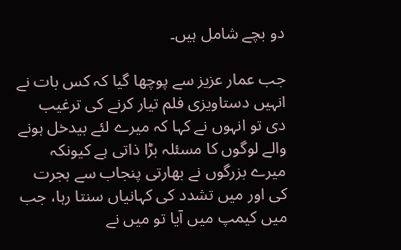دو بچے شامل ہیں۔

جب عمار عزیز سے پوچھا گیا کہ کس بات نے انہیں دستاویزی فلم تیار کرنے کی ترغیب دی تو انہوں نے کہا کہ میرے لئے بیدخل ہونے والے لوگوں کا مسئلہ بڑا ذاتی ہے کیونکہ میرے بزرگوں نے بھارتی پنجاب سے ہجرت کی اور میں تشدد کی کہانیاں سنتا رہا، جب میں کیمپ میں آیا تو میں نے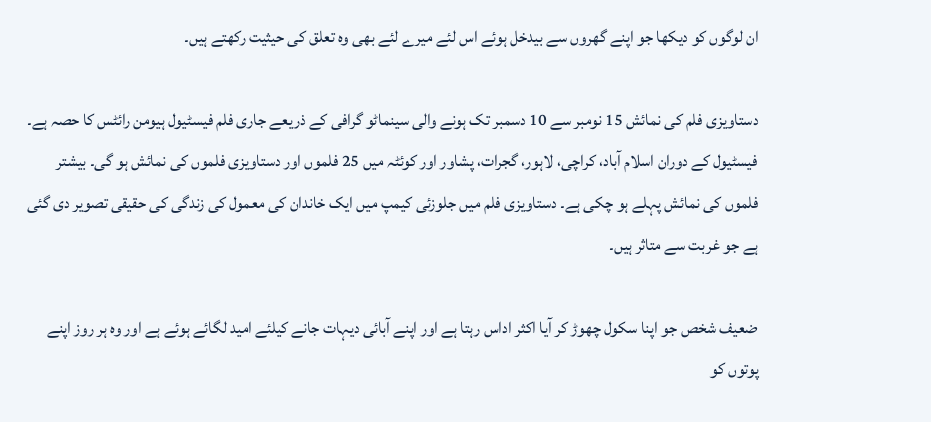ان لوگوں کو دیکھا جو اپنے گھروں سے بیدخل ہوئے اس لئے میرے لئے بھی وہ تعلق کی حیثیت رکھتے ہیں۔

دستاویزی فلم کی نمائش 15 نومبر سے 10 دسمبر تک ہونے والی سینماٹو گرافی کے ذریعے جاری فلم فیسٹیول ہیومن رائٹس کا حصہ ہے۔ فیسٹیول کے دوران اسلام آباد، کراچی، لاہور، گجرات، پشاور اور کوئٹہ میں 25 فلموں اور دستاویزی فلموں کی نمائش ہو گی۔ بیشتر فلموں کی نمائش پہلے ہو چکی ہے۔ دستاویزی فلم میں جلوزئی کیمپ میں ایک خاندان کی معمول کی زندگی کی حقیقی تصویر دی گئی ہے جو غربت سے متاثر ہیں۔

ضعیف شخص جو اپنا سکول چھوڑ کر آیا اکثر اداس رہتا ہے اور اپنے آبائی دیہات جانے کیلئے امید لگائے ہوئے ہے اور وہ ہر روز اپنے پوتوں کو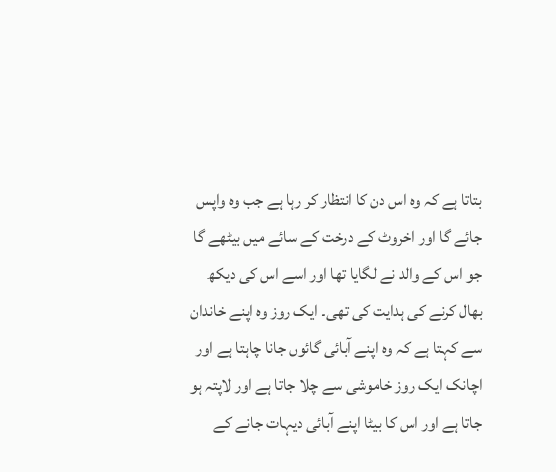بتاتا ہے کہ وہ اس دن کا انتظار کر رہا ہے جب وہ واپس جائے گا اور اخروٹ کے درخت کے سائے میں بیٹھے گا جو اس کے والد نے لگایا تھا اور اسے اس کی دیکھ بھال کرنے کی ہدایت کی تھی۔ ایک روز وہ اپنے خاندان سے کہتا ہے کہ وہ اپنے آبائی گائوں جانا چاہتا ہے اور اچانک ایک روز خاموشی سے چلا جاتا ہے اور لاپتہ ہو جاتا ہے اور اس کا بیٹا اپنے آبائی دیہات جانے کے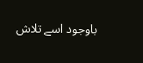باوجود اسے تلاش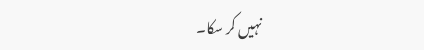نہیں کر سکا۔